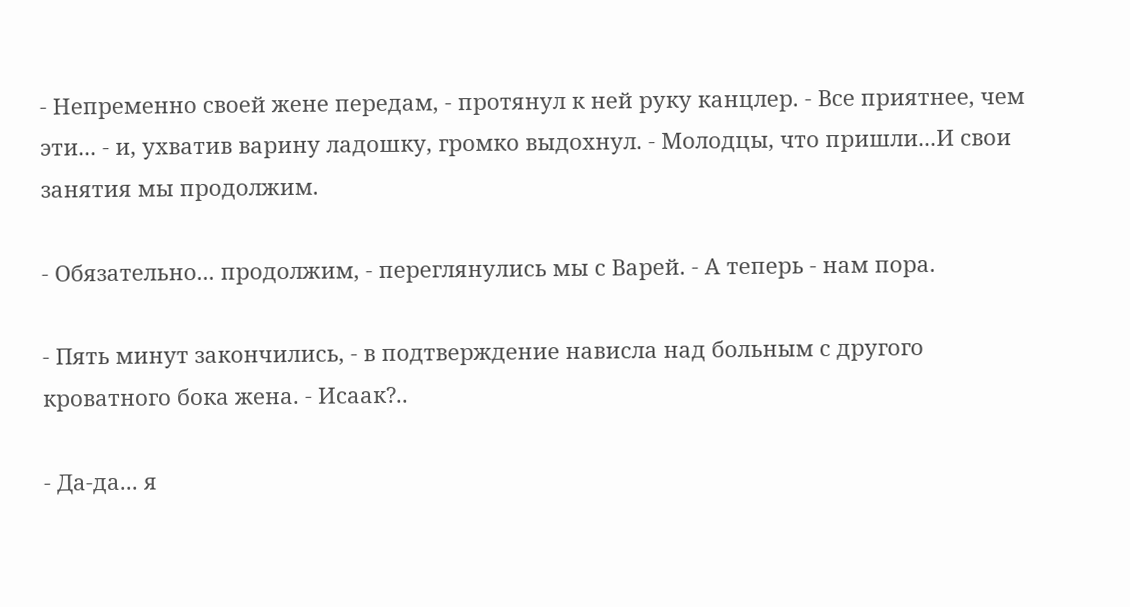- Непременно своей жене передам, - протянул к ней руку канцлер. - Все приятнее, чем эти... - и, ухватив варину ладошку, громко выдохнул. - Молодцы, что пришли...И свои занятия мы продолжим.

- Обязательно... продолжим, - переглянулись мы с Варей. - А теперь - нам пора.

- Пять минут закончились, - в подтверждение нависла над больным с другого кроватного бока жена. - Исаак?..

- Да-да... я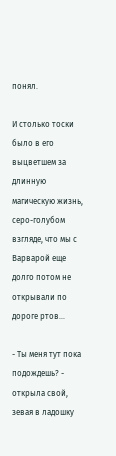понял.

И столько тоски было в его выцветшем за длинную магическую жизнь, серо-голубом взгляде, что мы с Варварой еще долго потом не открывали по дороге ртов...

- Ты меня тут пока подождешь? - открыла свой, зевая в ладошку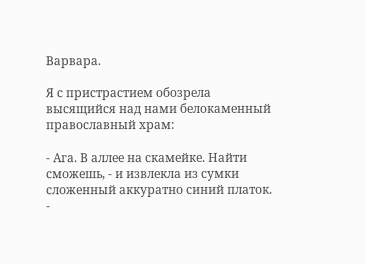Варвара.

Я с пристрастием обозрела высящийся над нами белокаменный православный храм:

- Ага. В аллее на скамейке. Найти сможешь, - и извлекла из сумки сложенный аккуратно синий платок. -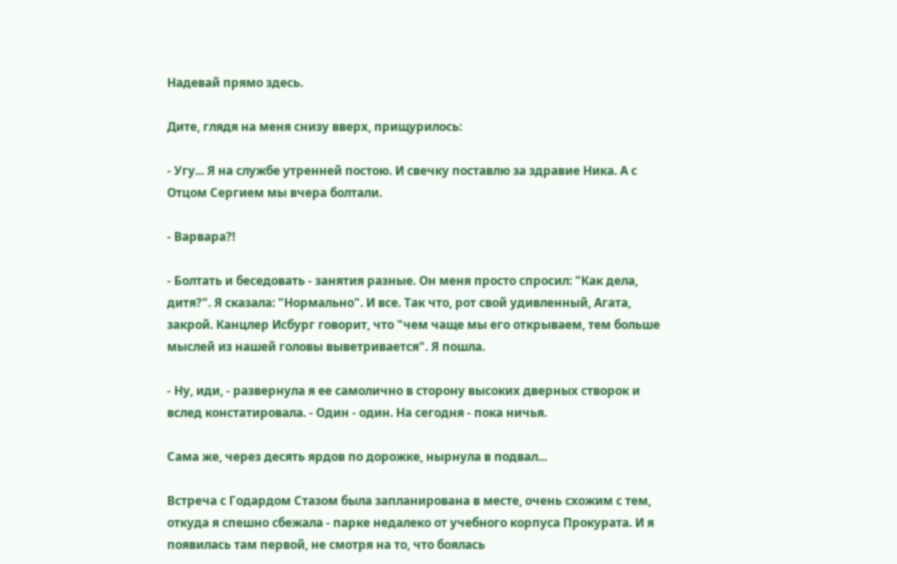Надевай прямо здесь.

Дите, глядя на меня снизу вверх, прищурилось:

- Угу... Я на службе утренней постою. И свечку поставлю за здравие Ника. А с Отцом Сергием мы вчера болтали.

- Варвара?!

- Болтать и беседовать - занятия разные. Он меня просто спросил: "Как дела, дитя?". Я сказала: "Нормально". И все. Так что, рот свой удивленный, Агата, закрой. Канцлер Исбург говорит, что "чем чаще мы его открываем, тем больше мыслей из нашей головы выветривается". Я пошла.

- Ну, иди, - развернула я ее самолично в сторону высоких дверных створок и вслед констатировала. - Один - один. На сегодня - пока ничья.

Сама же, через десять ярдов по дорожке, нырнула в подвал...

Встреча с Годардом Стазом была запланирована в месте, очень схожим с тем, откуда я спешно сбежала - парке недалеко от учебного корпуса Прокурата. И я появилась там первой, не смотря на то, что боялась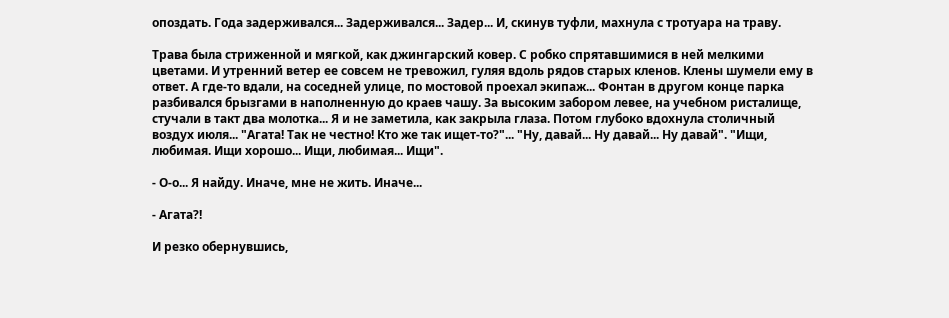опоздать. Года задерживался... Задерживался... Задер... И, скинув туфли, махнула с тротуара на траву.

Трава была стриженной и мягкой, как джингарский ковер. С робко спрятавшимися в ней мелкими цветами. И утренний ветер ее совсем не тревожил, гуляя вдоль рядов старых кленов. Клены шумели ему в ответ. А где-то вдали, на соседней улице, по мостовой проехал экипаж... Фонтан в другом конце парка разбивался брызгами в наполненную до краев чашу. За высоким забором левее, на учебном ристалище, стучали в такт два молотка... Я и не заметила, как закрыла глаза. Потом глубоко вдохнула столичный воздух июля... "Агата! Так не честно! Кто же так ищет-то?"... "Ну, давай... Ну давай... Ну давай". "Ищи, любимая. Ищи хорошо... Ищи, любимая... Ищи".

- О-о... Я найду. Иначе, мне не жить. Иначе...

- Агата?!

И резко обернувшись,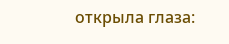открыла глаза: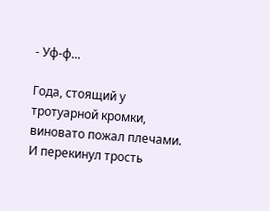- Уф-ф...

Года, стоящий у тротуарной кромки, виновато пожал плечами. И перекинул трость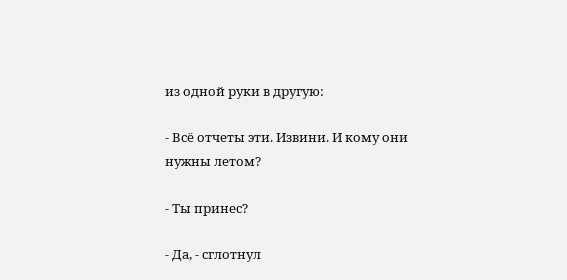из одной руки в другую:

- Всё отчеты эти. Извини. И кому они нужны летом?

- Ты принес?

- Да, - сглотнул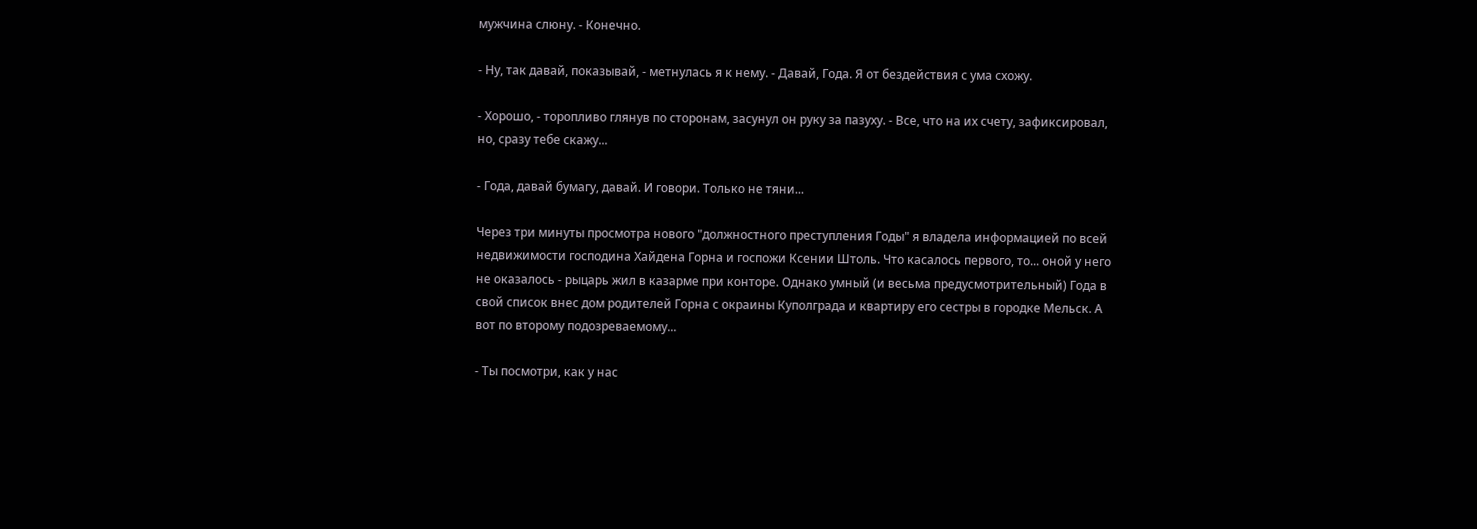мужчина слюну. - Конечно.

- Ну, так давай, показывай, - метнулась я к нему. - Давай, Года. Я от бездействия с ума схожу.

- Хорошо, - торопливо глянув по сторонам, засунул он руку за пазуху. - Все, что на их счету, зафиксировал, но, сразу тебе скажу...

- Года, давай бумагу, давай. И говори. Только не тяни...

Через три минуты просмотра нового "должностного преступления Годы" я владела информацией по всей недвижимости господина Хайдена Горна и госпожи Ксении Штоль. Что касалось первого, то... оной у него не оказалось - рыцарь жил в казарме при конторе. Однако умный (и весьма предусмотрительный) Года в свой список внес дом родителей Горна с окраины Куполграда и квартиру его сестры в городке Мельск. А вот по второму подозреваемому...

- Ты посмотри, как у нас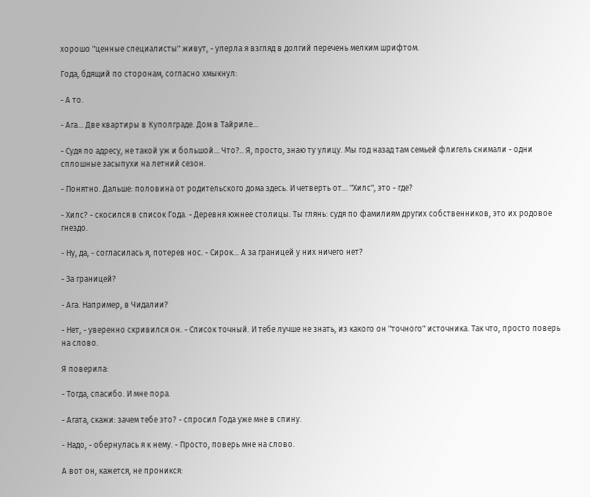хорошо "ценные специалисты" живут, - уперла я взгляд в долгий перечень мелким шрифтом.

Года, бдящий по сторонам, согласно хмыкнул:

- А то.

- Ага... Две квартиры в Куполграде. Дом в Тайриле...

- Судя по адресу, не такой уж и большой... Что?.. Я, просто, знаю ту улицу. Мы год назад там семьей флигель снимали - одни сплошные засыпухи на летний сезон.

- Понятно. Дальше: половина от родительского дома здесь. И четверть от... "Хилс", это - где?

- Хилс? - скосился в список Года. - Деревня южнее столицы. Ты глянь: судя по фамилиям других собственников, это их родовое гнездо.

- Ну, да, - согласилась я, потерев нос. - Сирок... А за границей у них ничего нет?

- За границей?

- Ага. Например, в Чидалии?

- Нет, - уверенно скривился он. - Список точный. И тебе лучше не знать, из какого он "точного" источника. Так что, просто поверь на слово.

Я поверила:

- Тогда, спасибо. И мне пора.

- Агата, скажи: зачем тебе это? - спросил Года уже мне в спину.

- Надо, - обернулась я к нему. - Просто, поверь мне на слово.

А вот он, кажется, не проникся: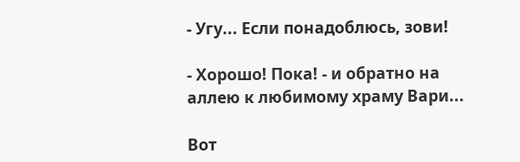- Угу... Если понадоблюсь, зови!

- Хорошо! Пока! - и обратно на аллею к любимому храму Вари...

Вот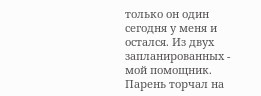только он один сегодня у меня и остался. Из двух запланированных - мой помощник. Парень торчал на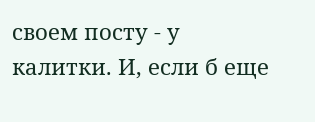своем посту - у калитки. И, если б еще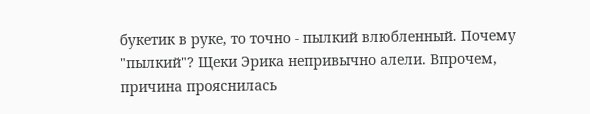букетик в руке, то точно - пылкий влюбленный. Почему "пылкий"? Щеки Эрика непривычно алели. Впрочем, причина прояснилась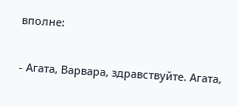вполне:

- Агата, Варвара, здравствуйте. Агата,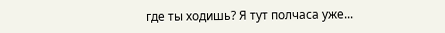где ты ходишь? Я тут полчаса уже...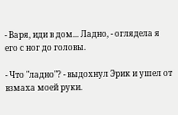- Варя, иди в дом... Ладно, - оглядела я его с ног до головы.

- Что "ладно"? - выдохнул Эрик и ушел от взмаха моей руки.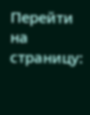Перейти на страницу: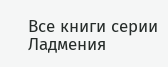Все книги серии Ладмения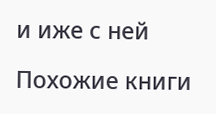и иже с ней

Похожие книги